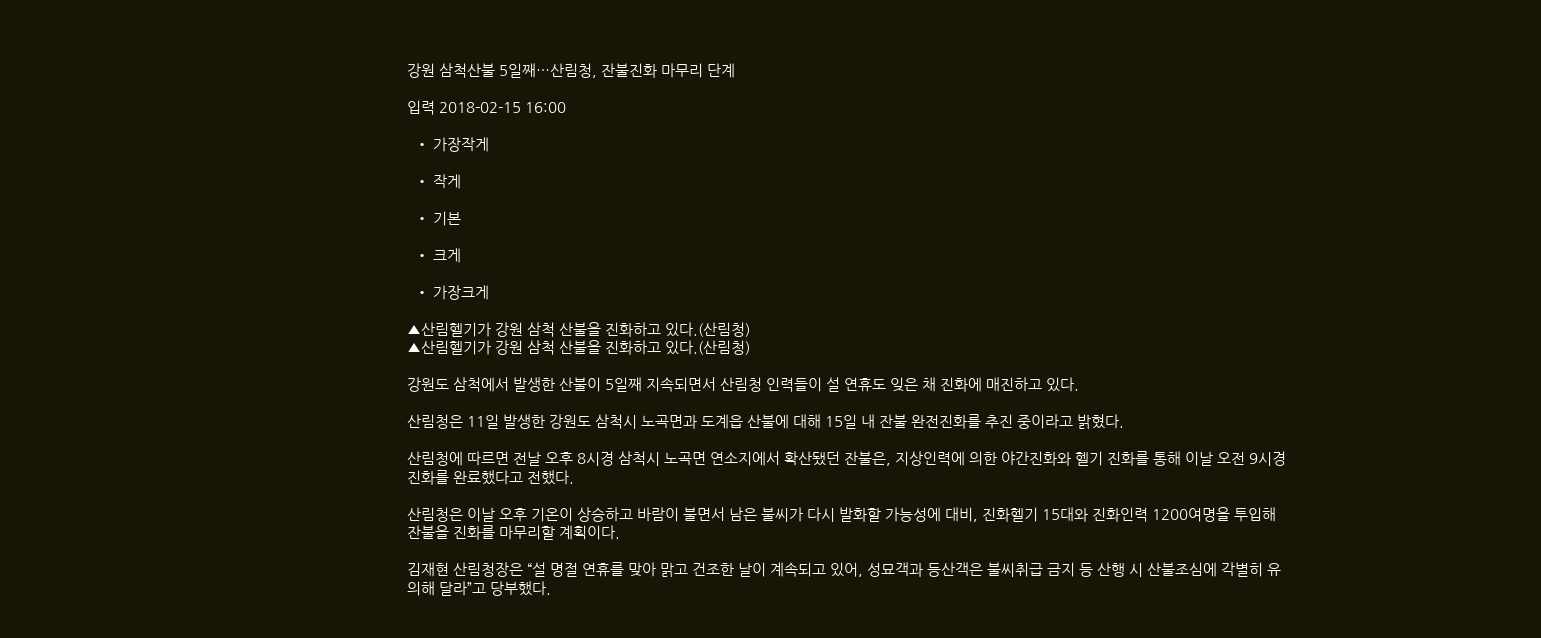강원 삼척산불 5일째…산림청, 잔불진화 마무리 단계

입력 2018-02-15 16:00

  • 가장작게

  • 작게

  • 기본

  • 크게

  • 가장크게

▲산림헬기가 강원 삼척 산불을 진화하고 있다.(산림청)
▲산림헬기가 강원 삼척 산불을 진화하고 있다.(산림청)

강원도 삼척에서 발생한 산불이 5일째 지속되면서 산림청 인력들이 설 연휴도 잊은 채 진화에 매진하고 있다.

산림청은 11일 발생한 강원도 삼척시 노곡면과 도계읍 산불에 대해 15일 내 잔불 완전진화를 추진 중이라고 밝혔다.

산림청에 따르면 전날 오후 8시경 삼척시 노곡면 연소지에서 확산됐던 잔불은, 지상인력에 의한 야간진화와 헬기 진화를 통해 이날 오전 9시경 진화를 완료했다고 전했다.

산림청은 이날 오후 기온이 상승하고 바람이 불면서 남은 불씨가 다시 발화할 가능성에 대비, 진화헬기 15대와 진화인력 1200여명을 투입해 잔불을 진화를 마무리할 계획이다.

김재현 산림청장은 “설 명절 연휴를 맞아 맑고 건조한 날이 계속되고 있어, 성묘객과 등산객은 불씨취급 금지 등 산행 시 산불조심에 각별히 유의해 달라”고 당부했다.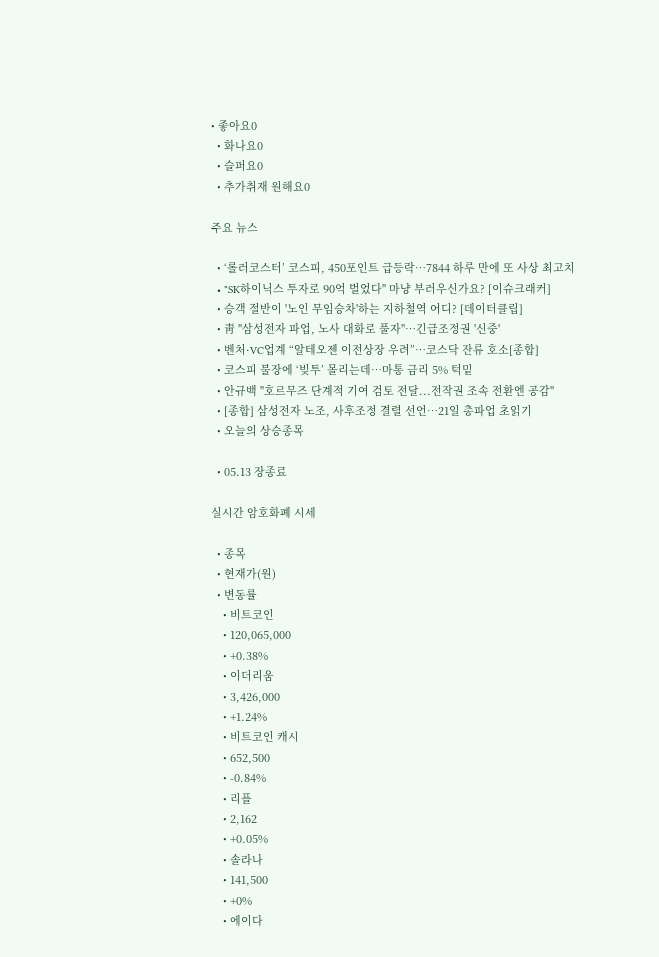• 좋아요0
  • 화나요0
  • 슬퍼요0
  • 추가취재 원해요0

주요 뉴스

  • ‘롤러코스터’ 코스피, 450포인트 급등락…7844 하루 만에 또 사상 최고치
  • "SK하이닉스 투자로 90억 벌었다" 마냥 부러우신가요? [이슈크래커]
  • 승객 절반이 '노인 무임승차'하는 지하철역 어디? [데이터클립]
  • 靑 "삼성전자 파업, 노사 대화로 풀자"…긴급조정권 '신중'
  • 벤처·VC업계 “알테오젠 이전상장 우려”…코스닥 잔류 호소[종합]
  • 코스피 불장에 ‘빚투’ 몰리는데…마통 금리 5% 턱밑
  • 안규백 "호르무즈 단계적 기여 검토 전달...전작권 조속 전환엔 공감"
  • [종합] 삼성전자 노조, 사후조정 결렬 선언…21일 총파업 초읽기
  • 오늘의 상승종목

  • 05.13 장종료

실시간 암호화폐 시세

  • 종목
  • 현재가(원)
  • 변동률
    • 비트코인
    • 120,065,000
    • +0.38%
    • 이더리움
    • 3,426,000
    • +1.24%
    • 비트코인 캐시
    • 652,500
    • -0.84%
    • 리플
    • 2,162
    • +0.05%
    • 솔라나
    • 141,500
    • +0%
    • 에이다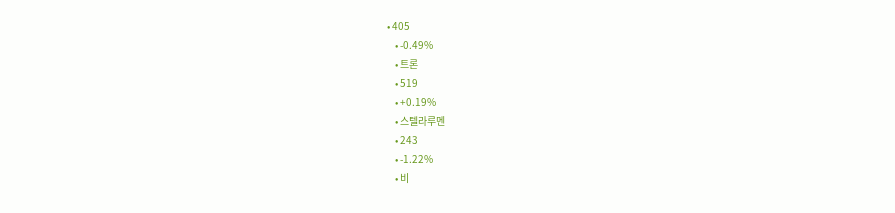• 405
    • -0.49%
    • 트론
    • 519
    • +0.19%
    • 스텔라루멘
    • 243
    • -1.22%
    • 비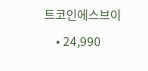트코인에스브이
    • 24,990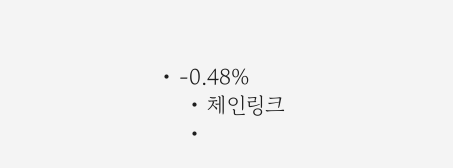• -0.48%
    • 체인링크
    •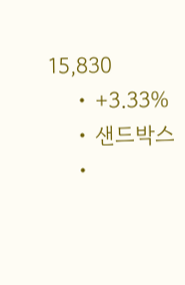15,830
    • +3.33%
    • 샌드박스
    •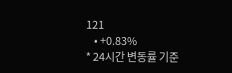121
    • +0.83%
* 24시간 변동률 기준